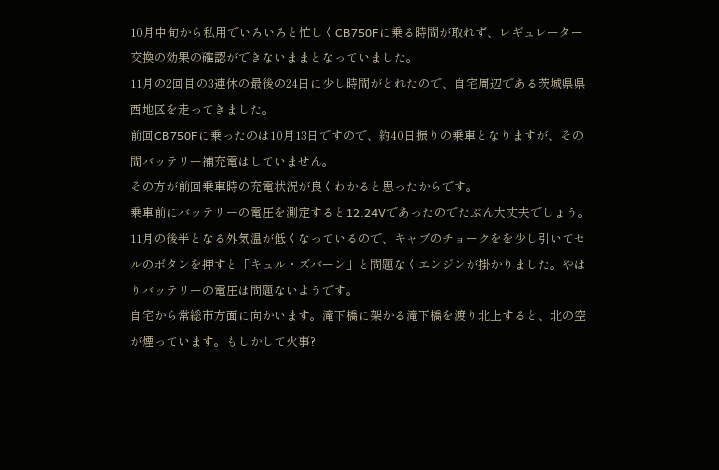10月中旬から私用でいろいろと忙しくCB750Fに乗る時間が取れず、レギュレーター交換の効果の確認ができないままとなっていました。
11月の2回目の3連休の最後の24日に少し時間がとれたので、自宅周辺である茨城県県西地区を走ってきました。
前回CB750Fに乗ったのは10月13日ですので、約40日振りの乗車となりますが、その間バッテリー補充電はしていません。
その方が前回乗車時の充電状況が良くわかると思ったからです。
乗車前にバッテリーの電圧を測定すると12.24Vであったのでたぶん大丈夫でしょう。
11月の後半となる外気温が低くなっているので、キャブのチョークをを少し引いてセルのボタンを押すと「キュル・ズバーン」と問題なくエンジンが掛かりました。やはりバッテリーの電圧は問題ないようです。
自宅から常総市方面に向かいます。滝下橋に架かる滝下橋を渡り北上すると、北の空が煙っています。もしかして火事?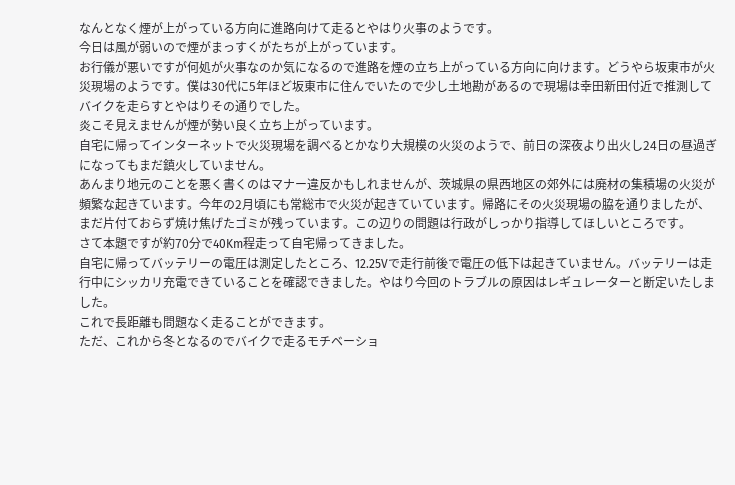なんとなく煙が上がっている方向に進路向けて走るとやはり火事のようです。
今日は風が弱いので煙がまっすくがたちが上がっています。
お行儀が悪いですが何処が火事なのか気になるので進路を煙の立ち上がっている方向に向けます。どうやら坂東市が火災現場のようです。僕は30代に5年ほど坂東市に住んでいたので少し土地勘があるので現場は幸田新田付近で推測してバイクを走らすとやはりその通りでした。
炎こそ見えませんが煙が勢い良く立ち上がっています。
自宅に帰ってインターネットで火災現場を調べるとかなり大規模の火災のようで、前日の深夜より出火し24日の昼過ぎになってもまだ鎮火していません。
あんまり地元のことを悪く書くのはマナー違反かもしれませんが、茨城県の県西地区の郊外には廃材の集積場の火災が頻繁な起きています。今年の2月頃にも常総市で火災が起きていています。帰路にその火災現場の脇を通りましたが、まだ片付ておらず焼け焦げたゴミが残っています。この辺りの問題は行政がしっかり指導してほしいところです。
さて本題ですが約70分で40Km程走って自宅帰ってきました。
自宅に帰ってバッテリーの電圧は測定したところ、12.25Vで走行前後で電圧の低下は起きていません。バッテリーは走行中にシッカリ充電できていることを確認できました。やはり今回のトラブルの原因はレギュレーターと断定いたしました。
これで長距離も問題なく走ることができます。
ただ、これから冬となるのでバイクで走るモチベーショ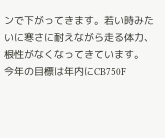ンで下がってきます。若い時みたいに寒さに耐えながら走る体力、根性がなくなってきています。
今年の目標は年内にCB750F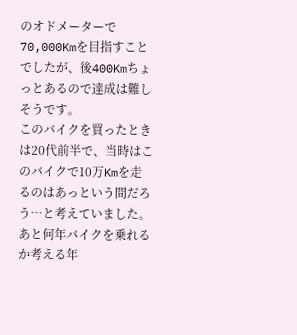のオドメーターで70,000Kmを目指すことでしたが、後400Kmちょっとあるので達成は難しそうです。
このバイクを買ったときは20代前半で、当時はこのバイクで10万Kmを走るのはあっという間だろう…と考えていました。
あと何年バイクを乗れるか考える年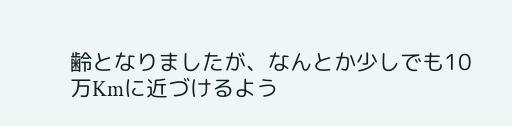齢となりましたが、なんとか少しでも10万Kmに近づけるよう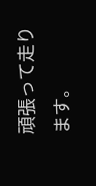頑張って走ります。